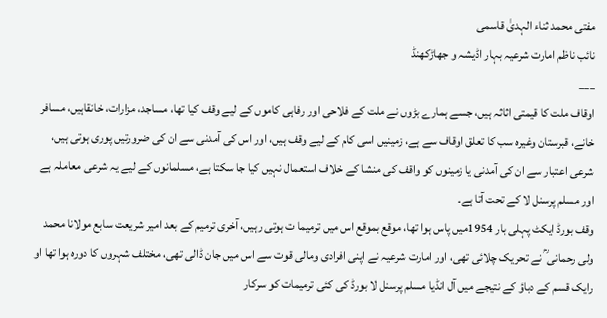مفتی محمد ثناء الہدیٰ قاسمی
نائب ناظم امارت شرعیہ بہار اڈیشہ و جھاڑکھنڈ
___
اوقاف ملت کا قیمتی اثاثہ ہیں، جسے ہمارے بڑوں نے ملت کے فلاحی اور رفاہی کاموں کے لیے وقف کیا تھا، مساجد، مزارات، خانقاہیں، مسافر خانے، قبرستان وغیرہ سب کا تعلق اوقاف سے ہے، زمینیں اسی کام کے لیے وقف ہیں، اور اس کی آمدنی سے ان کی ضرورتیں پوری ہوتی ہیں، شرعی اعتبار سے ان کی آمدنی یا زمینوں کو واقف کی منشا کے خلاف استعمال نہیں کیا جا سکتا ہے، مسلمانوں کے لیے یہ شرعی معاملہ ہے اور مسلم پرسنل لا کے تحت آتا ہے۔
وقف بورڈ ایکٹ پہلی بار 1954میں پاس ہوا تھا، موقع بموقع اس میں ترمیما ت ہوتی رہیں، آخری ترمیم کے بعد امیر شریعت سابع مولانا محمد ولی رحمانی ؒ نے تحریک چلائی تھی، اور امارت شرعیہ نے اپنی افرادی ومالی قوت سے اس میں جان ڈالی تھی، مختلف شہروں کا دورہ ہوا تھا او رایک قسم کے دباؤ کے نتیجے میں آل انڈیا مسلم پرسنل لا بورڈ کی کئی ترمیمات کو سرکار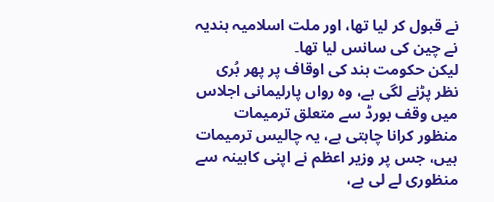نے قبول کر لیا تھا، اور ملت اسلامیہ ہندیہ نے چین کی سانس لیا تھا۔
لیکن حکومت ہند کی اوقاف پر پھر بُری نظر پڑنے لگی ہے، وہ رواں پارلیمانی اجلاس میں وقف بورڈ سے متعلق ترمیمات منظور کرانا چاہتی ہے، یہ چالیس ترمیمات ہیں، جس پر وزیر اعظم نے اپنی کابینہ سے منظوری لے لی ہے،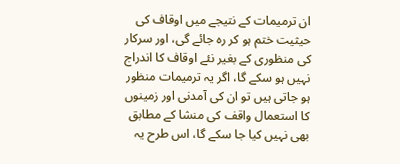ان ترمیمات کے نتیجے میں اوقاف کی حیثیت ختم ہو کر رہ جائے گی، اور سرکار کی منظوری کے بغیر نئے اوقاف کا اندراج نہیں ہو سکے گا، اگر یہ ترمیمات منظور ہو جاتی ہیں تو ان کی آمدنی اور زمینوں کا استعمال واقف کی منشا کے مطابق بھی نہیں کیا جا سکے گا، اس طرح یہ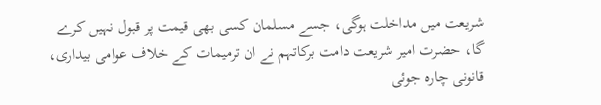شریعت میں مداخلت ہوگی، جسے مسلمان کسی بھی قیمت پر قبول نہیں کرے گا، حضرت امیر شریعت دامت برکاتہم نے ان ترمیمات کے خلاف عوامی بیداری، قانونی چارہ جوئی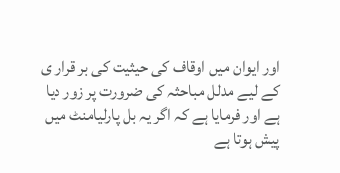اور ایوان میں اوقاف کی حیثیت کی بر قرار ی کے لیے مدلل مباحثہ کی ضرورت پر زور دیا ہے اور فرمایا ہے کہ اگر یہ بل پارلیامنٹ میں پیش ہوتا ہے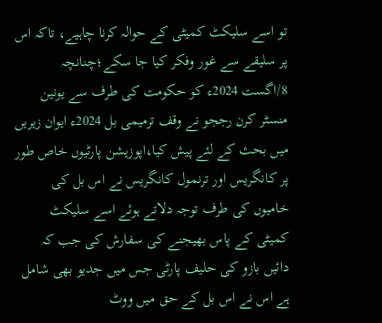تو اسے سلیکٹ کمیٹی کے حوالہ کرنا چاہیے، تاکہ اس پر سلیقے سے غور وفکر کیا جا سکے؛چنانچہ 8/اگست 2024ء کو حکومت کی طرف سے یونین منسٹر کرن رججو نے وقف ترمیمی بل 2024ء ایوان زیریں میں بحث کے لئے پیش کیا،اپوزیشن پارٹیوں خاص طور پر کانگریس اور ترنمول کانگریس نے اس بل کی خامیوں کی طرف توجہ دلاتے ہوئے اسے سلیکٹ کمیٹی کے پاس بھیجنے کی سفارش کی جب کہ دائیں بازو کی حلیف پارٹی جس میں جدیو بھی شامل ہے اس نے اس بل کے حق میں ووٹ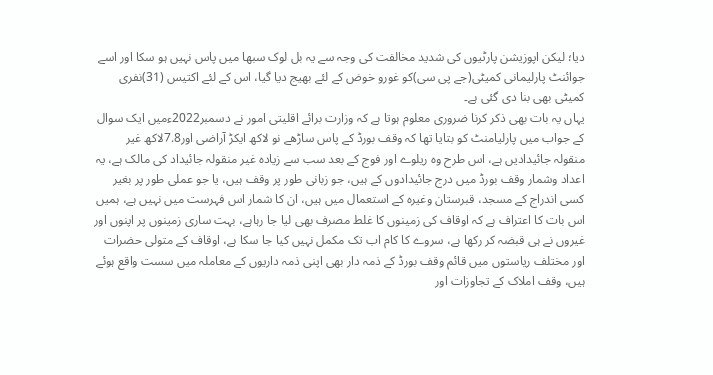دیا؛ لیکن اپوزیشن پارٹیوں کی شدید مخالفت کی وجہ سے یہ بل لوک سبھا میں پاس نہیں ہو سکا اور اسے جوائنٹ پارلیمانی کمیٹی(جے پی سی)کو غورو خوض کے لئے بھیج دیا گیا، اس کے لئے اکتیس (31)نفری کمیٹی بھی بنا دی گئی ہے۔
یہاں یہ بات بھی ذکر کرنا ضروری معلوم ہوتا ہے کہ وزارت برائے اقلیتی امور نے دسمبر2022ءمیں ایک سوال کے جواب میں پارلیامنٹ کو بتایا تھا کہ وقف بورڈ کے پاس ساڑھے نو لاکھ ایکڑ آراضی اور7.8لاکھ غیر منقولہ جائیدادیں ہے، اس طرح وہ ریلوے اور فوج کے بعد سب سے زیادہ غیر منقولہ جائیداد کی مالک ہے، یہ اعداد وشمار وقف بورڈ میں درج جائیدادوں کے ہیں، جو زبانی طور پر وقف ہیں، یا جو عملی طور پر بغیر کسی اندراج کے مسجد، قبرستان وغیرہ کے استعمال میں ہیں، ان کا شمار اس فہرست میں نہیں ہے، ہمیں اس بات کا اعتراف ہے کہ اوقاف کی زمینوں کا غلط مصرف بھی لیا جا رہاہے، بہت ساری زمینوں پر اپنوں اور غیروں نے ہی قبضہ کر رکھا ہے، سروے کا کام اب تک مکمل نہیں کیا جا سکا ہے، اوقاف کے متولی حضرات اور مختلف ریاستوں میں قائم وقف بورڈ کے ذمہ دار بھی اپنی ذمہ داریوں کے معاملہ میں سست واقع ہوئے ہیں، وقف املاک کے تجاوزات اور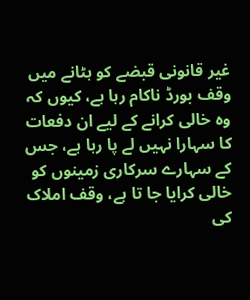غیر قانونی قبضے کو ہٹانے میں وقف بورڈ ناکام رہا ہے، کیوں کہ وہ خالی کرانے کے لیے ان دفعات کا سہارا نہیں لے پا رہا ہے، جس کے سہارے سرکاری زمینوں کو خالی کرایا جا تا ہے، وقف املاک کی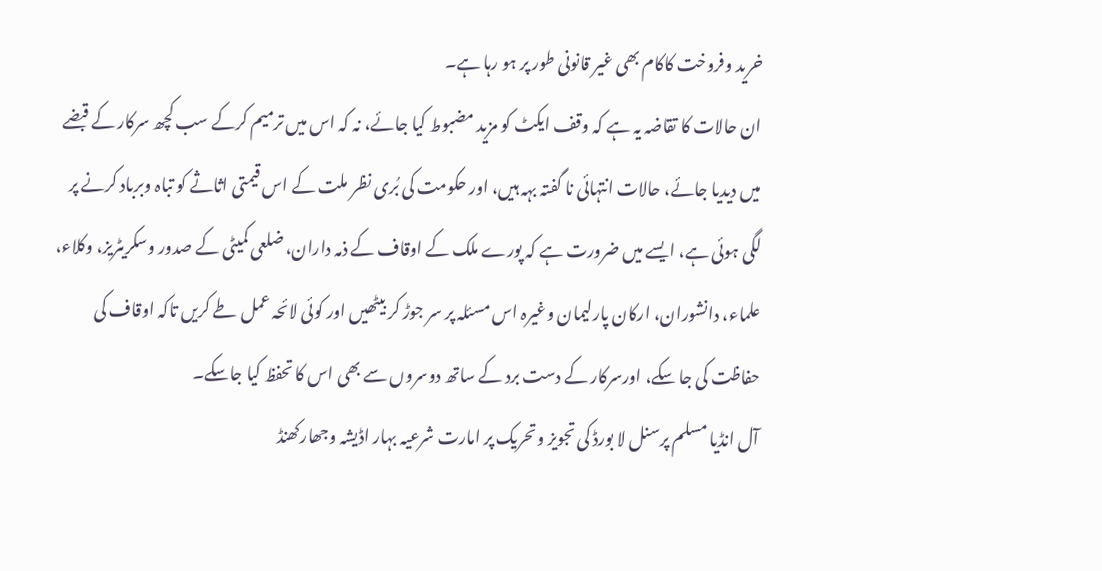خرید وفروخت کاکام بھی غیر قانونی طور پر ہو رہا ہے۔
ان حالات کا تقاضہ یہ ہے کہ وقف ایکٹ کو مزید مضبوط کیا جائے، نہ کہ اس میں ترمیم کرکے سب کچھ سرکار کے قبضے میں دیدیا جائے، حالات انتہائی نا گفتہ بہہ ہیں، اور حکومت کی بُری نظر ملت کے اس قیمتی اثاثے کو تباہ وبرباد کرنے پر لگی ہوئی ہے، ایسے میں ضرورت ہے کہ پورے ملک کے اوقاف کے ذمہ داران، ضلعی کمیٹی کے صدور وسکریٹریز، وکلاء، علماء، دانشوران، ارکان پارلیمان وغیرہ اس مسئلہ پر سر جوڑ کر بیٹھیں اور کوئی لائحہ عمل طے کریں تاکہ اوقاف کی حفاظت کی جا سکے، اورسرکار کے دست برد کے ساتھ دوسروں سے بھی اس کا تحفظ کیا جاسکے۔
آل انڈیا مسلم پرسنل لا بورڈ کی تجویز وتحریک پر امارت شرعیہ بہار اڈیشہ وجھارکھنڈ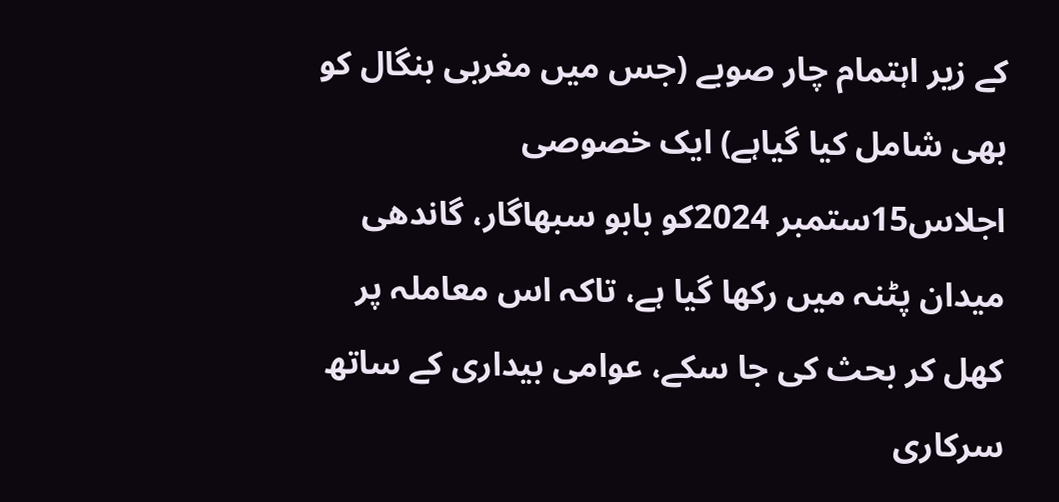کے زیر اہتمام چار صوبے (جس میں مغربی بنگال کو بھی شامل کیا گیاہے) ایک خصوصی اجلاس15ستمبر 2024کو بابو سبھاگار، گاندھی میدان پٹنہ میں رکھا گیا ہے، تاکہ اس معاملہ پر کھل کر بحث کی جا سکے، عوامی بیداری کے ساتھ سرکاری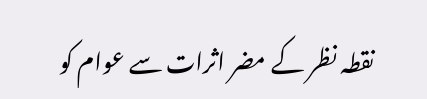نقطہ نظر کے مضر اثرات سے عوام کو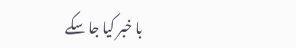با خبر کیا جا سکے